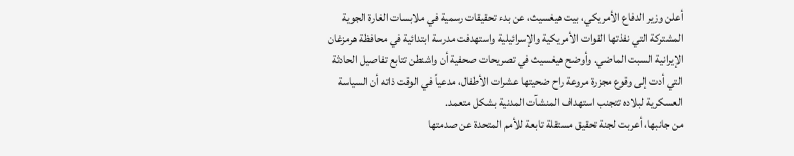أعلن وزير الدفاع الأمريكي، بيت هيغسيث، عن بدء تحقيقات رسمية في ملابسات الغارة الجوية المشتركة التي نفذتها القوات الأمريكية والإسرائيلية واستهدفت مدرسة ابتدائية في محافظة هرمزغان الإيرانية السبت الماضي. وأوضح هيغسيث في تصريحات صحفية أن واشنطن تتابع تفاصيل الحادثة التي أدت إلى وقوع مجزرة مروعة راح ضحيتها عشرات الأطفال، مدعياً في الوقت ذاته أن السياسة العسكرية لبلاده تتجنب استهداف المنشآت المدنية بشكل متعمد.
من جانبها، أعربت لجنة تحقيق مستقلة تابعة للأمم المتحدة عن صدمتها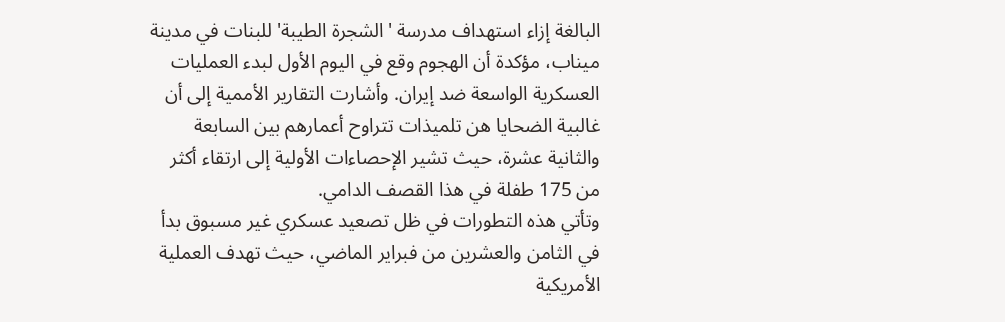البالغة إزاء استهداف مدرسة 'الشجرة الطيبة' للبنات في مدينة ميناب، مؤكدة أن الهجوم وقع في اليوم الأول لبدء العمليات العسكرية الواسعة ضد إيران. وأشارت التقارير الأممية إلى أن غالبية الضحايا هن تلميذات تتراوح أعمارهم بين السابعة والثانية عشرة، حيث تشير الإحصاءات الأولية إلى ارتقاء أكثر من 175 طفلة في هذا القصف الدامي.
وتأتي هذه التطورات في ظل تصعيد عسكري غير مسبوق بدأ في الثامن والعشرين من فبراير الماضي، حيث تهدف العملية الأمريكية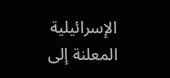الإسرائيلية المعلنة إلى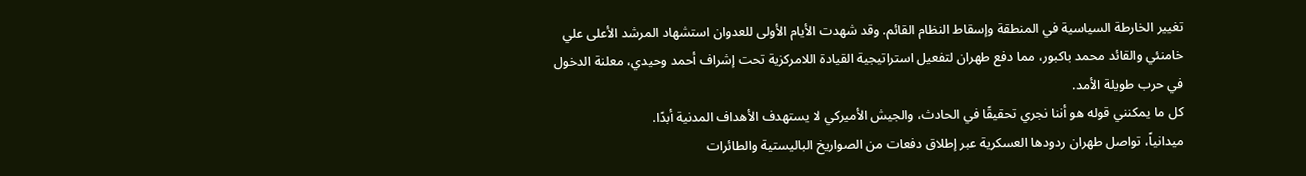تغيير الخارطة السياسية في المنطقة وإسقاط النظام القائم. وقد شهدت الأيام الأولى للعدوان استشهاد المرشد الأعلى علي خامنئي والقائد محمد باكبور، مما دفع طهران لتفعيل استراتيجية القيادة اللامركزية تحت إشراف أحمد وحيدي، معلنة الدخول في حرب طويلة الأمد.
كل ما يمكنني قوله هو أننا نجري تحقيقًا في الحادث، والجيش الأميركي لا يستهدف الأهداف المدنية أبدًا.
ميدانياً، تواصل طهران ردودها العسكرية عبر إطلاق دفعات من الصواريخ الباليستية والطائرات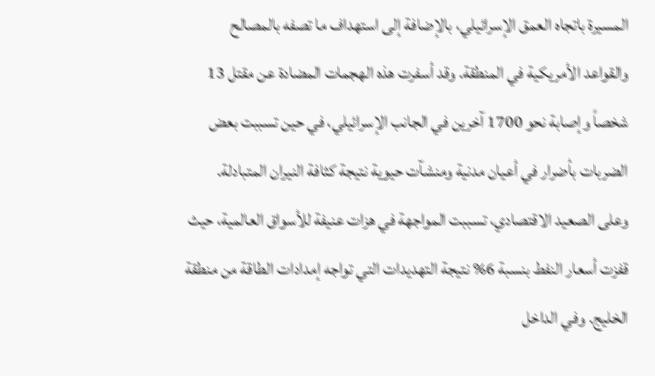المسيرة باتجاه العمق الإسرائيلي، بالإضافة إلى استهداف ما تصفه بالمصالح والقواعد الأمريكية في المنطقة. وقد أسفرت هذه الهجمات المضادة عن مقتل 13 شخصاً وإصابة نحو 1700 آخرين في الجانب الإسرائيلي، في حين تسببت بعض الضربات بأضرار في أعيان مدنية ومنشآت حيوية نتيجة كثافة النيران المتبادلة.
وعلى الصعيد الاقتصادي، تسببت المواجهة في هزات عنيفة للأسواق العالمية، حيث قفزت أسعار النفط بنسبة 6% نتيجة التهديدات التي تواجه إمدادات الطاقة من منطقة الخليج. وفي الداخل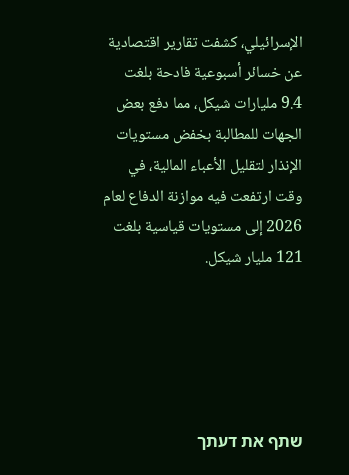الإسرائيلي، كشفت تقارير اقتصادية عن خسائر أسبوعية فادحة بلغت 9.4 مليارات شيكل، مما دفع بعض الجهات للمطالبة بخفض مستويات الإنذار لتقليل الأعباء المالية، في وقت ارتفعت فيه موازنة الدفاع لعام 2026 إلى مستويات قياسية بلغت 121 مليار شيكل.





שתף את דעתך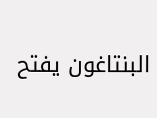البنتاغون يفتح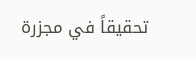تحقيقاً في مجزرة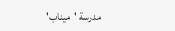مدرسة 'ميناب'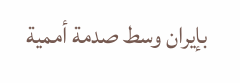بإيران وسط صدمة أممية